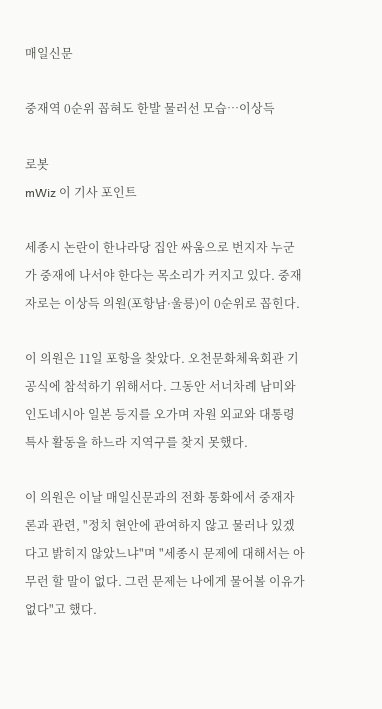매일신문

중재역 0순위 꼽혀도 한발 물러선 모습…이상득

로봇
mWiz 이 기사 포인트

세종시 논란이 한나라당 집안 싸움으로 번지자 누군가 중재에 나서야 한다는 목소리가 커지고 있다. 중재자로는 이상득 의원(포항남·울릉)이 0순위로 꼽힌다.

이 의원은 11일 포항을 찾았다. 오천문화체육회관 기공식에 참석하기 위해서다. 그동안 서너차례 남미와 인도네시아 일본 등지를 오가며 자원 외교와 대통령 특사 활동을 하느라 지역구를 찾지 못했다.

이 의원은 이날 매일신문과의 전화 통화에서 중재자론과 관련, "정치 현안에 관여하지 않고 물러나 있겠다고 밝히지 않았느냐"며 "세종시 문제에 대해서는 아무런 할 말이 없다. 그런 문제는 나에게 물어볼 이유가 없다"고 했다.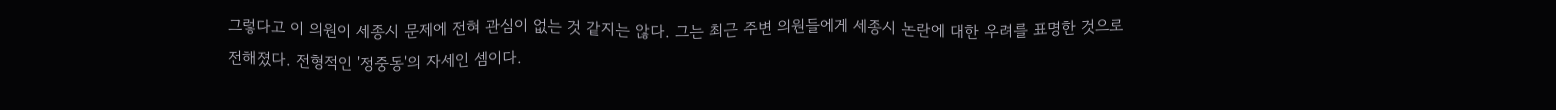그렇다고 이 의원이 세종시 문제에 전혀 관심이 없는 것 같지는 않다. 그는 최근 주변 의원들에게 세종시 논란에 대한 우려를 표명한 것으로 전해졌다. 전형적인 '정중동'의 자세인 셈이다.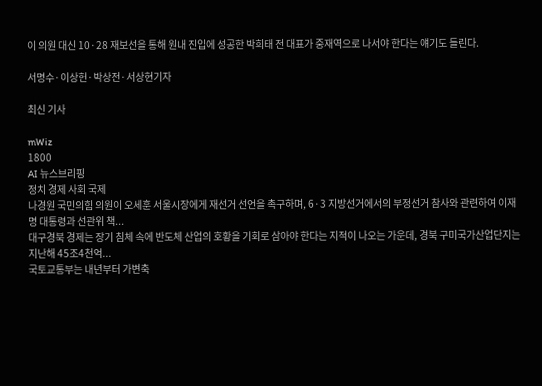이 의원 대신 10·28 재보선을 통해 원내 진입에 성공한 박희태 전 대표가 중재역으로 나서야 한다는 얘기도 들린다.

서명수·이상헌·박상전·서상현기자

최신 기사

mWiz
1800
AI 뉴스브리핑
정치 경제 사회 국제
나경원 국민의힘 의원이 오세훈 서울시장에게 재선거 선언을 촉구하며, 6·3 지방선거에서의 부정선거 참사와 관련하여 이재명 대통령과 선관위 책...
대구경북 경제는 장기 침체 속에 반도체 산업의 호황을 기회로 삼아야 한다는 지적이 나오는 가운데, 경북 구미국가산업단지는 지난해 45조4천억...
국토교통부는 내년부터 가변축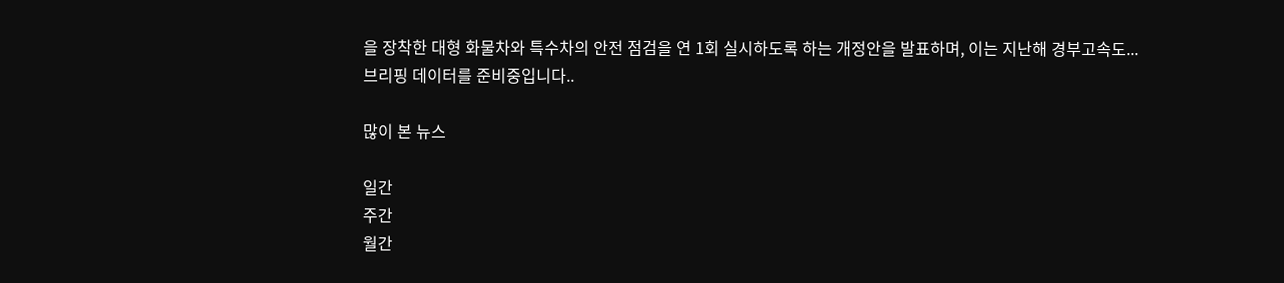을 장착한 대형 화물차와 특수차의 안전 점검을 연 1회 실시하도록 하는 개정안을 발표하며, 이는 지난해 경부고속도...
브리핑 데이터를 준비중입니다..

많이 본 뉴스

일간
주간
월간